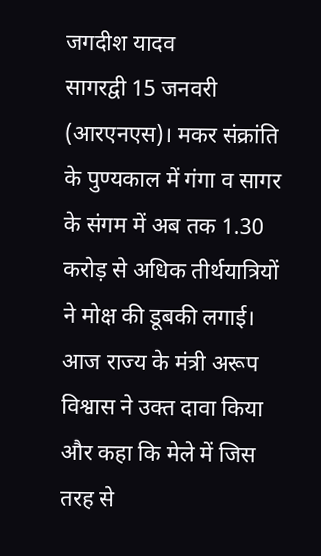जगदीश यादव
सागरद्वी 15 जनवरी (आरएनएस)। मकर संक्रांति के पुण्यकाल में गंगा व सागर के संगम में अब तक 1.30 करोड़ से अधिक तीर्थयात्रियों ने मोक्ष की डूबकी लगाई। आज राज्य के मंत्री अरूप विश्वास ने उक्त दावा किया और कहा कि मेले में जिस तरह से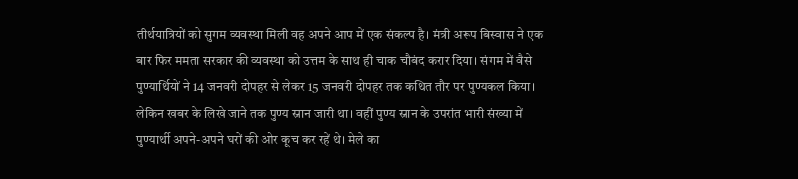तीर्थयात्रियों को सुगम व्यवस्था मिली वह अपने आप में एक संकल्प है। मंत्री अरूप बिस्वास ने एक बार फिर ममता सरकार की व्यवस्था को उत्तम के साथ ही चाक चौबंद करार दिया। संगम में वैसे पुण्यार्थियों ने 14 जनवरी दोपहर से लेकर 15 जनवरी दोपहर तक कथित तौर पर पुण्यकल किया। लेकिन खबर के लिखे जाने तक पुण्य स्नान जारी था। वहीं पुण्य स्नान के उपरांत भारी संख्या में पुण्यार्थी अपने-अपने घरों की ओर कूच कर रहें थे। मेले का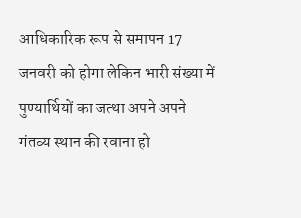आधिकारिक रूप से समापन 17 जनवरी को होगा लेकिन भारी संख्या में पुण्यार्थियों का जत्था अपने अपने गंतव्य स्थान की रवाना हो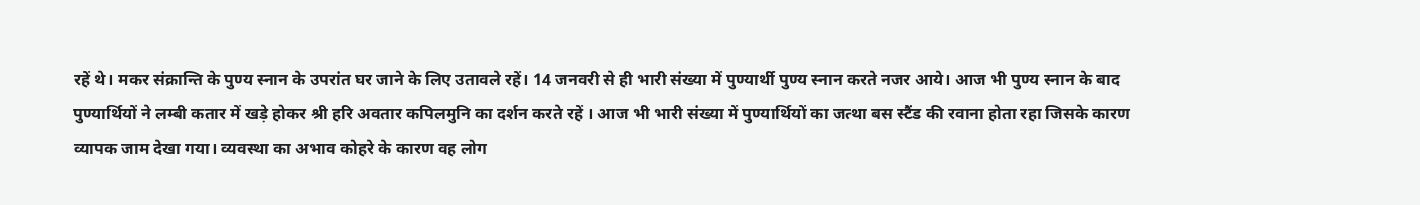रहें थे। मकर संक्रान्ति के पुण्य स्नान के उपरांत घर जाने के लिए उतावले रहें। 14 जनवरी से ही भारी संख्या में पुण्यार्थी पुण्य स्नान करते नजर आये। आज भी पुण्य स्नान के बाद पुण्यार्थियों ने लम्बी कतार में खड़े होकर श्री हरि अवतार कपिलमुनि का दर्शन करते रहें । आज भी भारी संख्या में पुण्यार्थियों का जत्था बस स्टैंड की रवाना होता रहा जिसके कारण व्यापक जाम देखा गया। व्यवस्था का अभाव कोहरे के कारण वह लोग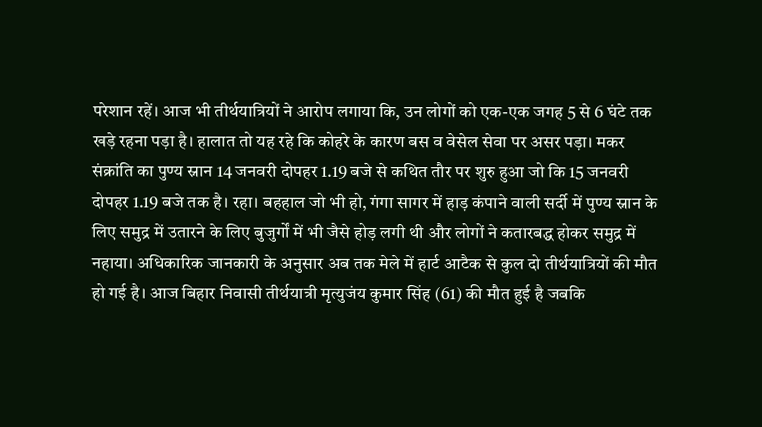परेशान रहें। आज भी तीर्थयात्रियों ने आरोप लगाया कि, उन लोगों को एक-एक जगह 5 से 6 घंटे तक खड़े रहना पड़ा है। हालात तो यह रहे कि कोहरे के कारण बस व वेसेल सेवा पर असर पड़ा। मकर संक्रांति का पुण्य स्नान 14 जनवरी दोपहर 1.19 बजे से कथित तौर पर शुरु हुआ जो कि 15 जनवरी दोपहर 1.19 बजे तक है। रहा। बहहाल जो भी हो, गंगा सागर में हाड़ कंपाने वाली सर्दी में पुण्य स्नान के लिए समुद्र में उतारने के लिए बुजुर्गों में भी जैसे होड़ लगी थी और लोगों ने कतारबद्ध होकर समुद्र में नहाया। अधिकारिक जानकारी के अनुसार अब तक मेले में हार्ट आटैक से कुल दो तीर्थयात्रियों की मौत हो गई है। आज बिहार निवासी तीर्थयात्री मृत्युजंय कुमार सिंह (61) की मौत हुई है जबकि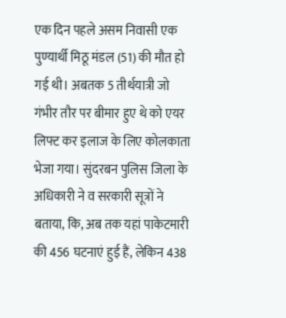एक दिन पहले असम निवासी एक पुण्यार्थी मिठू मंडल (51) की मौत हो गई थी। अबतक 5 तीर्थयात्री जो गंभीर तौर पर बीमार हुए थे को एयर लिफ्ट कर इलाज के लिए कोलकाता भेजा गया। सुंदरबन पुलिस जिला के अधिकारी ने व सरकारी सूत्रों ने बताया, कि, अब तक यहां पाकेटमारी की 456 घटनाएं हुई हैं, लेकिन 438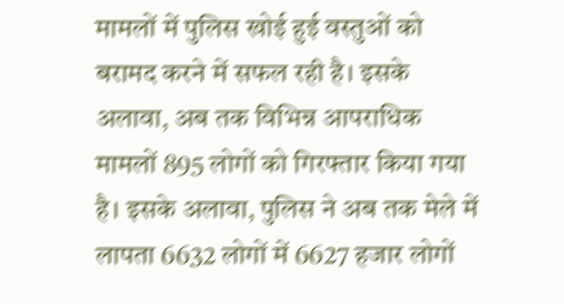मामलों में पुलिस खोई हुई वस्तुओं को बरामद करने में सफल रही है। इसके अलावा, अब तक विभिन्न आपराधिक मामलों 895 लोगों को गिरफ्तार किया गया है। इसके अलावा, पुलिस ने अब तक मेले में लापता 6632 लोगों में 6627 हजार लोगों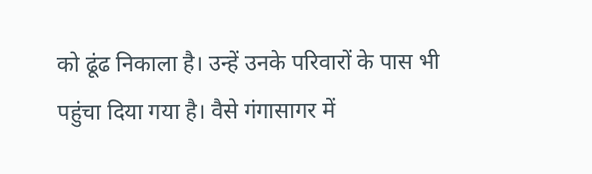को ढूंढ निकाला है। उन्हें उनके परिवारों के पास भी पहुंचा दिया गया है। वैसे गंगासागर में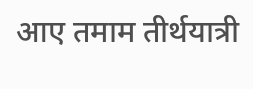आए तमाम तीर्थयात्री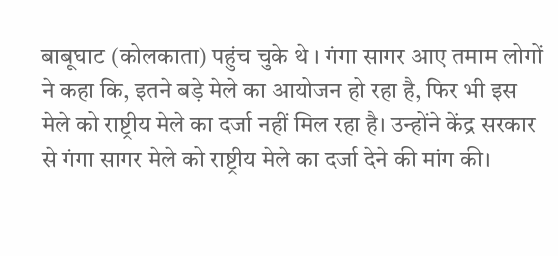बाबूघाट (कोलकाता) पहुंच चुके थे । गंगा सागर आए तमाम लोगों ने कहा कि, इतने बड़े मेले का आयोजन हो रहा है, फिर भी इस मेले को राष्ट्रीय मेले का दर्जा नहीं मिल रहा है। उन्होंने केंद्र सरकार से गंगा सागर मेले को राष्ट्रीय मेले का दर्जा देने की मांग की।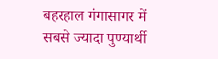बहरहाल गंगासागर में सबसे ज्यादा पुण्यार्थी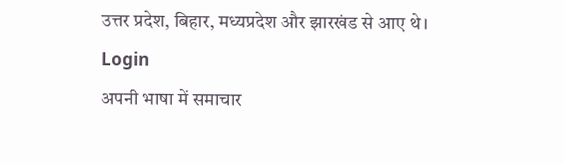उत्तर प्रदेश, बिहार, मध्यप्रदेश और झारखंड से आए थे।
Login
अपनी भाषा में समाचार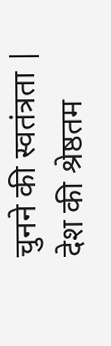चुनने की स्वतंत्रता | देश की श्रेष्ठतम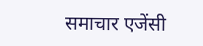समाचार एजेंसी